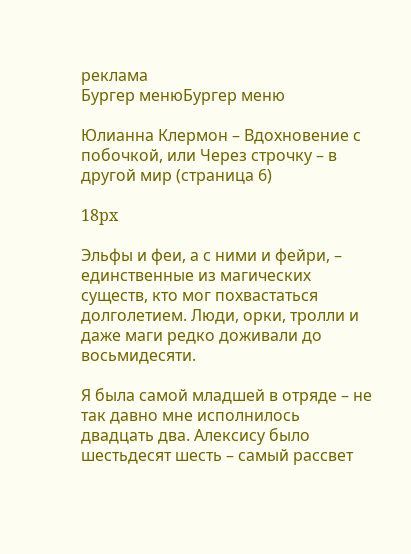реклама
Бургер менюБургер меню

Юлианна Клермон – Вдохновение с побочкой, или Через строчку – в другой мир (страница 6)

18px

Эльфы и феи, а с ними и фейри, – единственные из магических существ, кто мог похвастаться долголетием. Люди, орки, тролли и даже маги редко доживали до восьмидесяти.

Я была самой младшей в отряде – не так давно мне исполнилось двадцать два. Алексису было шестьдесят шесть – самый рассвет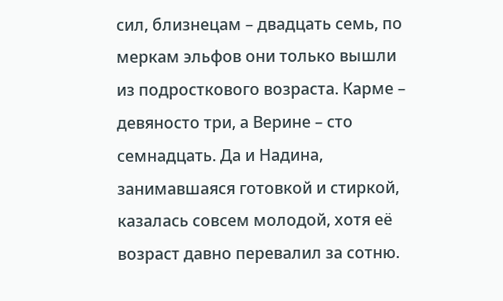сил, близнецам – двадцать семь, по меркам эльфов они только вышли из подросткового возраста. Карме – девяносто три, а Верине – сто семнадцать. Да и Надина, занимавшаяся готовкой и стиркой, казалась совсем молодой, хотя её возраст давно перевалил за сотню.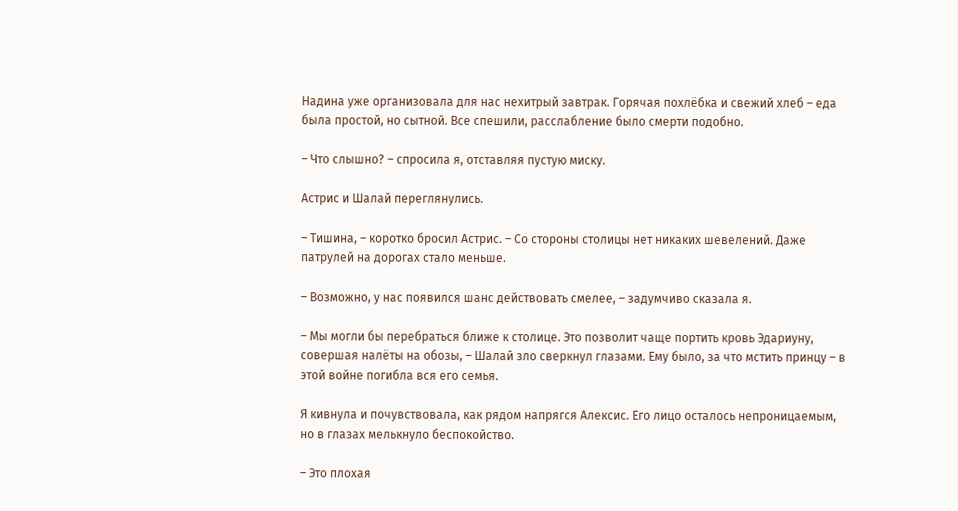Надина уже организовала для нас нехитрый завтрак. Горячая похлёбка и свежий хлеб – еда была простой, но сытной. Все спешили, расслабление было смерти подобно.

– Что слышно? – спросила я, отставляя пустую миску.

Астрис и Шалай переглянулись.

– Тишина, – коротко бросил Астрис. – Со стороны столицы нет никаких шевелений. Даже патрулей на дорогах стало меньше.

– Возможно, у нас появился шанс действовать смелее, – задумчиво сказала я.

– Мы могли бы перебраться ближе к столице. Это позволит чаще портить кровь Эдариуну, совершая налёты на обозы, – Шалай зло сверкнул глазами. Ему было, за что мстить принцу – в этой войне погибла вся его семья.

Я кивнула и почувствовала, как рядом напрягся Алексис. Его лицо осталось непроницаемым, но в глазах мелькнуло беспокойство.

– Это плохая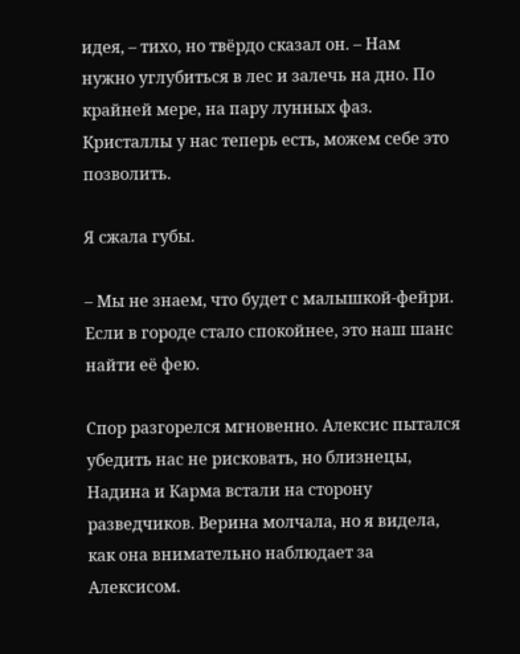идея, – тихо, но твёрдо сказал он. – Нам нужно углубиться в лес и залечь на дно. По крайней мере, на пару лунных фаз. Кристаллы у нас теперь есть, можем себе это позволить.

Я сжала губы.

– Мы не знаем, что будет с малышкой-фейри. Если в городе стало спокойнее, это наш шанс найти её фею.

Спор разгорелся мгновенно. Алексис пытался убедить нас не рисковать, но близнецы, Надина и Карма встали на сторону разведчиков. Верина молчала, но я видела, как она внимательно наблюдает за Алексисом.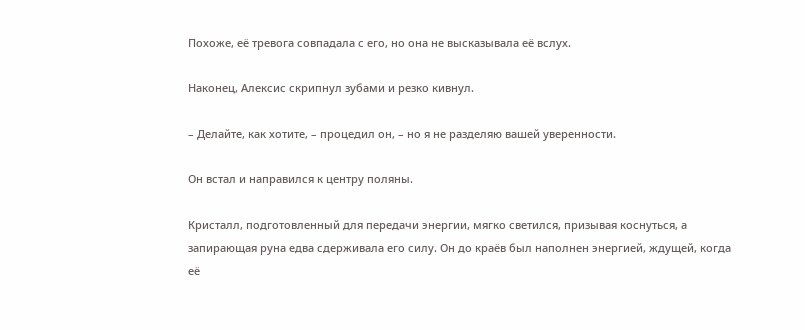Похоже, её тревога совпадала с его, но она не высказывала её вслух.

Наконец, Алексис скрипнул зубами и резко кивнул.

– Делайте, как хотите, – процедил он, – но я не разделяю вашей уверенности.

Он встал и направился к центру поляны.

Кристалл, подготовленный для передачи энергии, мягко светился, призывая коснуться, а запирающая руна едва сдерживала его силу. Он до краёв был наполнен энергией, ждущей, когда её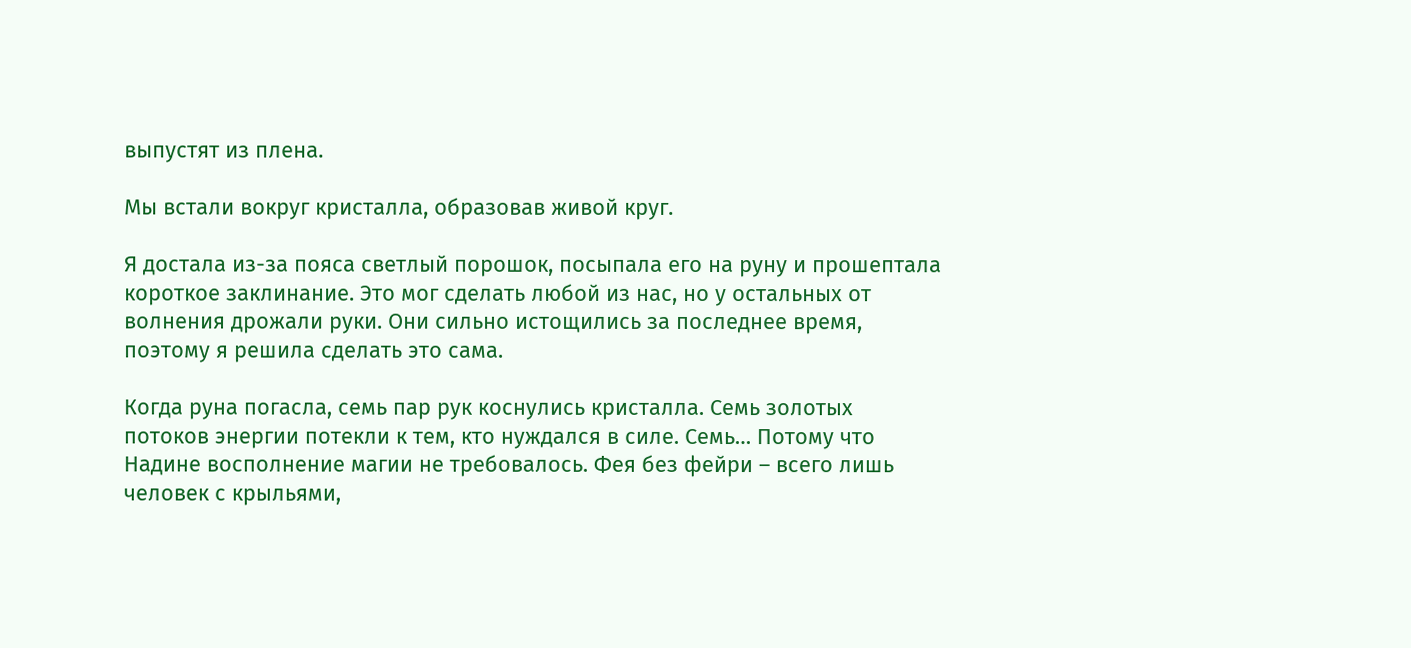выпустят из плена.

Мы встали вокруг кристалла, образовав живой круг.

Я достала из-за пояса светлый порошок, посыпала его на руну и прошептала короткое заклинание. Это мог сделать любой из нас, но у остальных от волнения дрожали руки. Они сильно истощились за последнее время, поэтому я решила сделать это сама.

Когда руна погасла, семь пар рук коснулись кристалла. Семь золотых потоков энергии потекли к тем, кто нуждался в силе. Семь… Потому что Надине восполнение магии не требовалось. Фея без фейри – всего лишь человек с крыльями,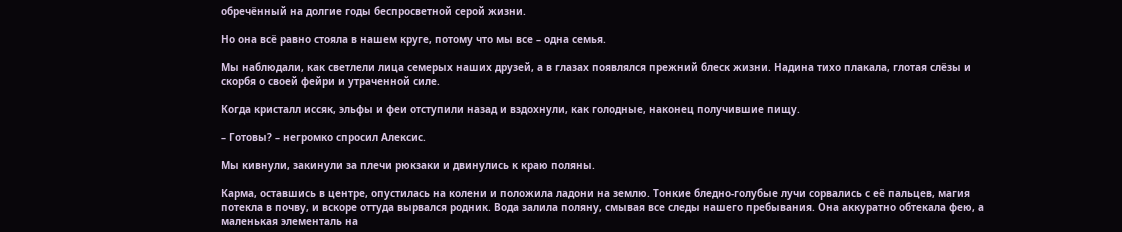обречённый на долгие годы беспросветной серой жизни.

Но она всё равно стояла в нашем круге, потому что мы все – одна семья.

Мы наблюдали, как светлели лица семерых наших друзей, а в глазах появлялся прежний блеск жизни. Надина тихо плакала, глотая слёзы и скорбя о своей фейри и утраченной силе.

Когда кристалл иссяк, эльфы и феи отступили назад и вздохнули, как голодные, наконец получившие пищу.

– Готовы? – негромко спросил Алексис.

Мы кивнули, закинули за плечи рюкзаки и двинулись к краю поляны.

Карма, оставшись в центре, опустилась на колени и положила ладони на землю. Тонкие бледно-голубые лучи сорвались с её пальцев, магия потекла в почву, и вскоре оттуда вырвался родник. Вода залила поляну, смывая все следы нашего пребывания. Она аккуратно обтекала фею, а маленькая элементаль на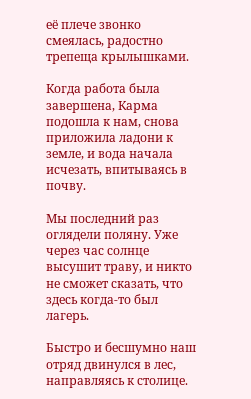её плече звонко смеялась, радостно трепеща крылышками.

Когда работа была завершена, Карма подошла к нам, снова приложила ладони к земле, и вода начала исчезать, впитываясь в почву.

Мы последний раз оглядели поляну. Уже через час солнце высушит траву, и никто не сможет сказать, что здесь когда-то был лагерь.

Быстро и бесшумно наш отряд двинулся в лес, направляясь к столице.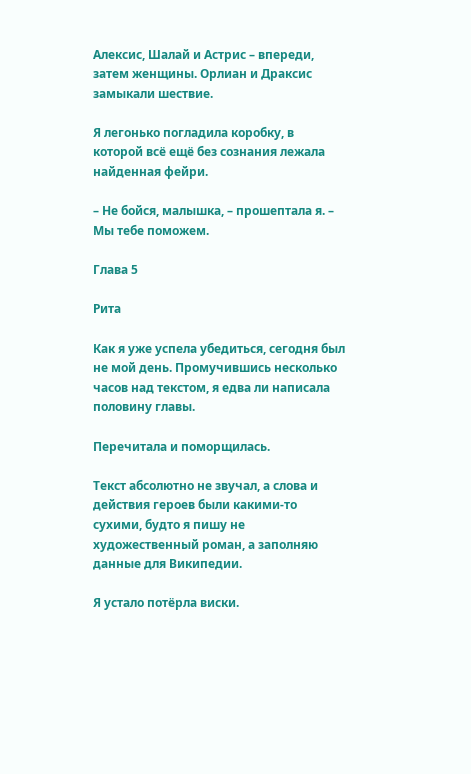Алексис, Шалай и Астрис – впереди, затем женщины. Орлиан и Драксис замыкали шествие.

Я легонько погладила коробку, в которой всё ещё без сознания лежала найденная фейри.

– Не бойся, малышка, – прошептала я. – Мы тебе поможем.

Глава 5

Рита

Как я уже успела убедиться, сегодня был не мой день. Промучившись несколько часов над текстом, я едва ли написала половину главы.

Перечитала и поморщилась.

Текст абсолютно не звучал, а слова и действия героев были какими-то сухими, будто я пишу не художественный роман, а заполняю данные для Википедии.

Я устало потёрла виски.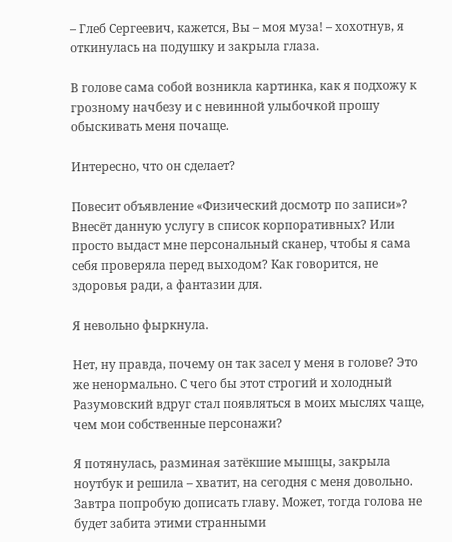– Глеб Сергеевич, кажется, Вы – моя муза! – хохотнув, я откинулась на подушку и закрыла глаза.

В голове сама собой возникла картинка, как я подхожу к грозному начбезу и с невинной улыбочкой прошу обыскивать меня почаще.

Интересно, что он сделает?

Повесит объявление «Физический досмотр по записи»? Внесёт данную услугу в список корпоративных? Или просто выдаст мне персональный сканер, чтобы я сама себя проверяла перед выходом? Как говорится, не здоровья ради, а фантазии для.

Я невольно фыркнула.

Нет, ну правда, почему он так засел у меня в голове? Это же ненормально. С чего бы этот строгий и холодный Разумовский вдруг стал появляться в моих мыслях чаще, чем мои собственные персонажи?

Я потянулась, разминая затёкшие мышцы, закрыла ноутбук и решила – хватит, на сегодня с меня довольно. Завтра попробую дописать главу. Может, тогда голова не будет забита этими странными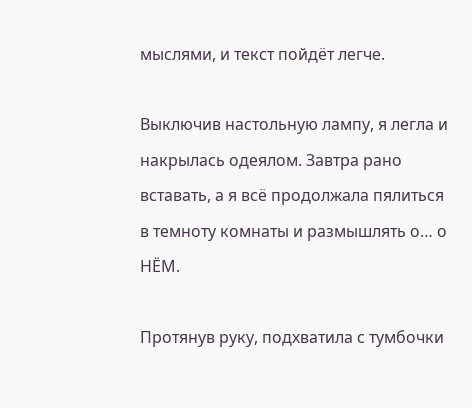мыслями, и текст пойдёт легче.

Выключив настольную лампу, я легла и накрылась одеялом. Завтра рано вставать, а я всё продолжала пялиться в темноту комнаты и размышлять о… о НЁМ.

Протянув руку, подхватила с тумбочки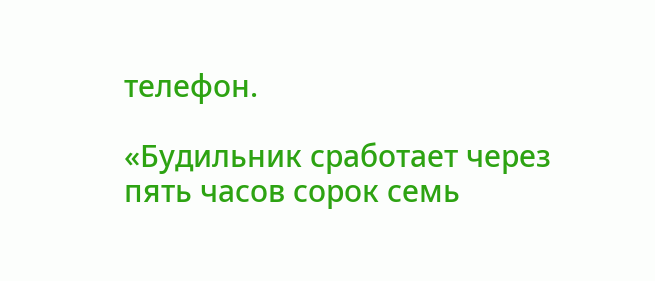телефон.

«Будильник сработает через пять часов сорок семь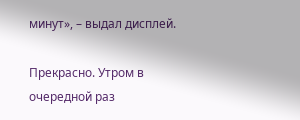минут», – выдал дисплей.

Прекрасно. Утром в очередной раз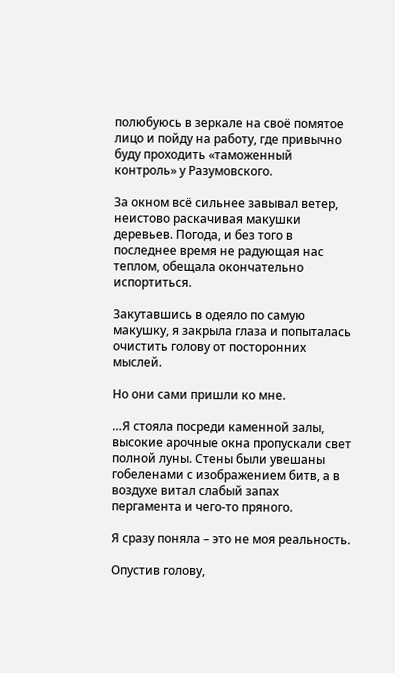полюбуюсь в зеркале на своё помятое лицо и пойду на работу, где привычно буду проходить «таможенный контроль» у Разумовского.

За окном всё сильнее завывал ветер, неистово раскачивая макушки деревьев. Погода, и без того в последнее время не радующая нас теплом, обещала окончательно испортиться.

Закутавшись в одеяло по самую макушку, я закрыла глаза и попыталась очистить голову от посторонних мыслей.

Но они сами пришли ко мне.

…Я стояла посреди каменной залы, высокие арочные окна пропускали свет полной луны. Стены были увешаны гобеленами с изображением битв, а в воздухе витал слабый запах пергамента и чего-то пряного.

Я сразу поняла – это не моя реальность.

Опустив голову,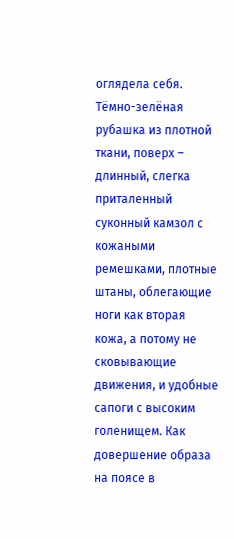оглядела себя. Тёмно-зелёная рубашка из плотной ткани, поверх – длинный, слегка приталенный суконный камзол с кожаными ремешками, плотные штаны, облегающие ноги как вторая кожа, а потому не сковывающие движения, и удобные сапоги с высоким голенищем. Как довершение образа на поясе в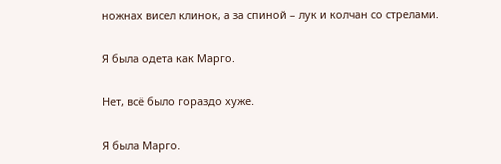ножнах висел клинок, а за спиной – лук и колчан со стрелами.

Я была одета как Марго.

Нет, всё было гораздо хуже.

Я была Марго.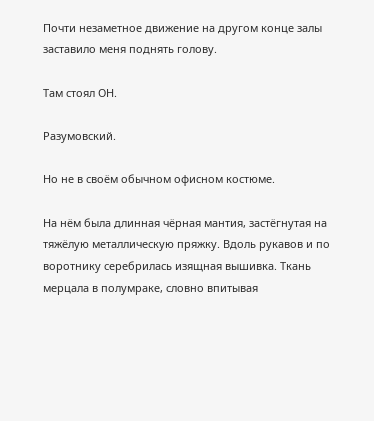Почти незаметное движение на другом конце залы заставило меня поднять голову.

Там стоял ОН.

Разумовский.

Но не в своём обычном офисном костюме.

На нём была длинная чёрная мантия, застёгнутая на тяжёлую металлическую пряжку. Вдоль рукавов и по воротнику серебрилась изящная вышивка. Ткань мерцала в полумраке, словно впитывая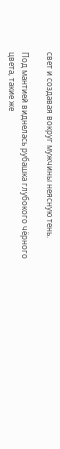свет и создавая вокруг мужчины неясную тень.

Под мантией виднелась рубашка глубокого чёрного цвета, такие же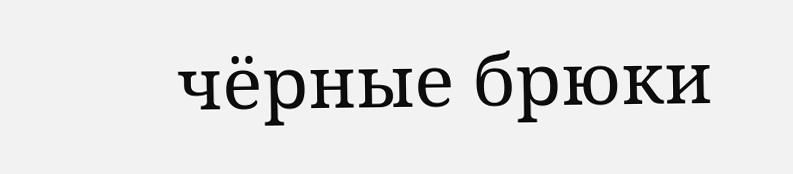чёрные брюки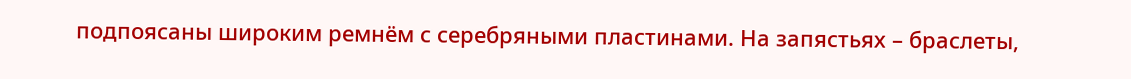подпоясаны широким ремнём с серебряными пластинами. На запястьях – браслеты,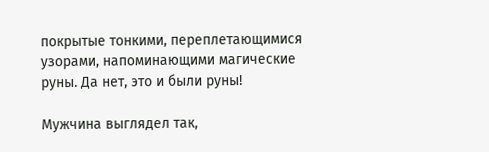покрытые тонкими, переплетающимися узорами, напоминающими магические руны. Да нет, это и были руны!

Мужчина выглядел так,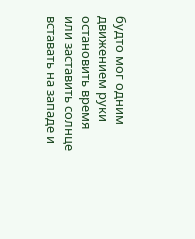будто мог одним движением руки остановить время или заставить солнце вставать на западе и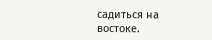садиться на востоке.